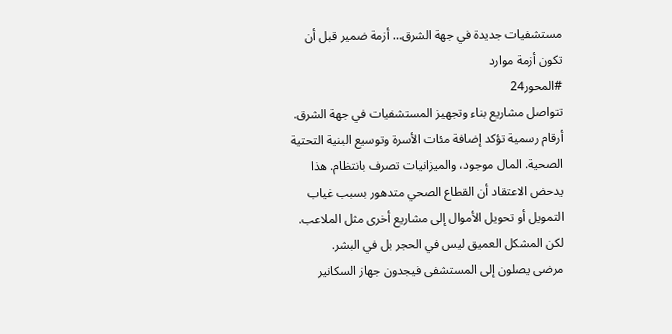مستشفيات جديدة في جهة الشرق… أزمة ضمير قبل أن تكون أزمة موارد
#المحور24
تتواصل مشاريع بناء وتجهيز المستشفيات في جهة الشرق. أرقام رسمية تؤكد إضافة مئات الأسرة وتوسيع البنية التحتية الصحية. المال موجود، والميزانيات تصرف بانتظام. هذا يدحض الاعتقاد أن القطاع الصحي متدهور بسبب غياب التمويل أو تحويل الأموال إلى مشاريع أخرى مثل الملاعب.
لكن المشكل العميق ليس في الحجر بل في البشر.
مرضى يصلون إلى المستشفى فيجدون جهاز السكانير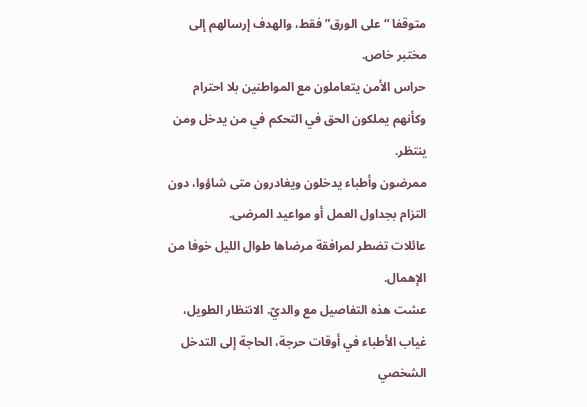متوقفا “على الورق” فقط، والهدف إرسالهم إلى مختبر خاص.
حراس الأمن يتعاملون مع المواطنين بلا احترام وكأنهم يملكون الحق في التحكم في من يدخل ومن ينتظر.
ممرضون وأطباء يدخلون ويغادرون متى شاؤوا، دون التزام بجداول العمل أو مواعيد المرضى.
عائلات تضطر لمرافقة مرضاها طوال الليل خوفا من الإهمال.
عشت هذه التفاصيل مع والديّ. الانتظار الطويل، غياب الأطباء في أوقات حرجة، الحاجة إلى التدخل الشخصي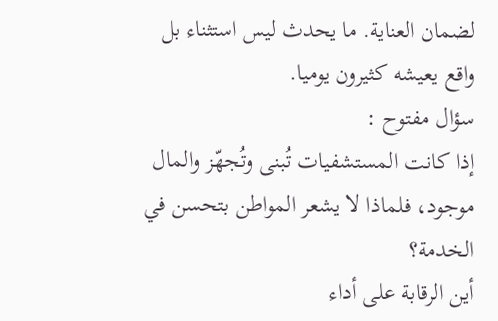لضمان العناية. ما يحدث ليس استثناء بل واقع يعيشه كثيرون يوميا.
سؤال مفتوح :
إذا كانت المستشفيات تُبنى وتُجهّز والمال موجود، فلماذا لا يشعر المواطن بتحسن في الخدمة؟
أين الرقابة على أداء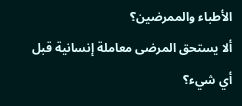الأطباء والممرضين؟
ألا يستحق المرضى معاملة إنسانية قبل أي شيء؟